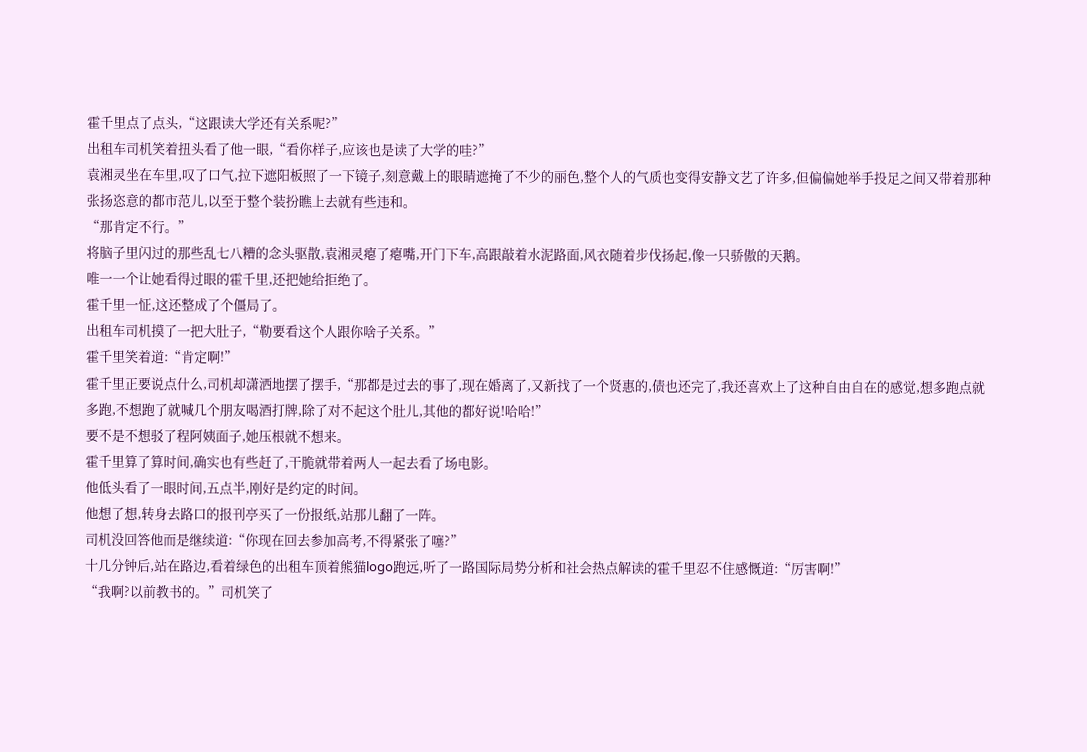霍千里点了点头,“这跟读大学还有关系呢?”
出租车司机笑着扭头看了他一眼,“看你样子,应该也是读了大学的哇?”
袁湘灵坐在车里,叹了口气,拉下遮阳板照了一下镜子,刻意戴上的眼睛遮掩了不少的丽色,整个人的气质也变得安静文艺了许多,但偏偏她举手投足之间又带着那种张扬恣意的都市范儿,以至于整个装扮瞧上去就有些违和。
“那肯定不行。”
将脑子里闪过的那些乱七八糟的念头驱散,袁湘灵瘪了瘪嘴,开门下车,高跟敲着水泥路面,风衣随着步伐扬起,像一只骄傲的天鹅。
唯一一个让她看得过眼的霍千里,还把她给拒绝了。
霍千里一怔,这还整成了个僵局了。
出租车司机摸了一把大肚子,“勒要看这个人跟你啥子关系。”
霍千里笑着道:“肯定啊!”
霍千里正要说点什么,司机却潇洒地摆了摆手,“那都是过去的事了,现在婚离了,又新找了一个贤惠的,债也还完了,我还喜欢上了这种自由自在的感觉,想多跑点就多跑,不想跑了就喊几个朋友喝酒打牌,除了对不起这个肚儿,其他的都好说!哈哈!”
要不是不想驳了程阿姨面子,她压根就不想来。
霍千里算了算时间,确实也有些赶了,干脆就带着两人一起去看了场电影。
他低头看了一眼时间,五点半,刚好是约定的时间。
他想了想,转身去路口的报刊亭买了一份报纸,站那儿翻了一阵。
司机没回答他而是继续道:“你现在回去参加高考,不得紧张了噻?”
十几分钟后,站在路边,看着绿色的出租车顶着熊猫logo跑远,听了一路国际局势分析和社会热点解读的霍千里忍不住感慨道:“厉害啊!”
“我啊?以前教书的。”司机笑了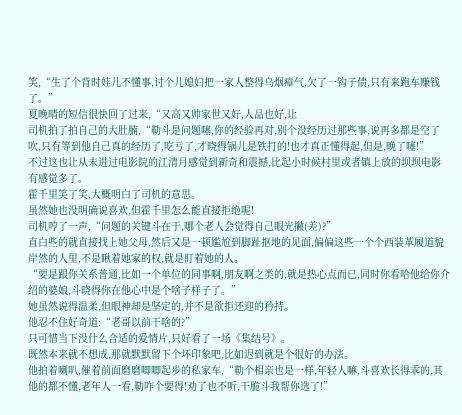笑,“生了个背时娃儿不懂事,讨个儿媳妇把一家人整得乌烟瘴气,欠了一钩子债,只有来跑车赚钱了。”
夏晚晴的短信很快回了过来,“又高又帅家世又好,人品也好,让
司机拍了拍自己的大肚腩,“勒斗是问题噻,你的经验再对,别个没经历过那些事,说再多都是空了吹,只有等到他自己真的经历了,吃亏了,才晓得锅儿是铁打的!也才真正懂得起,但是,晚了噻!”
不过这也让从未进过电影院的江清月感觉到新奇和震撼,比起小时候村里或者镇上放的坝坝电影有感觉多了。
霍千里笑了笑,大概明白了司机的意思。
虽然她也没明确说喜欢,但霍千里怎么能直接拒绝呢!
司机哼了一声,“问题的关键斗在于,哪个老人会觉得自己眼光撇(差)?”
直白些的就直接找上她父母,然后又是一顿尴尬到脚趾抠地的见面,偏偏这些一个个西装革履道貌岸然的人里,不是瞅着她家的权,就是盯着她的人。
“要是跟你关系普通,比如一个单位的同事啊,朋友啊之类的,就是热心点而已,同时你看哈他给你介绍的婆娘,斗晓得你在他心中是个啥子样子了。”
她虽然说得温柔,但眼神却是坚定的,并不是欲拒还迎的矜持。
他忍不住好奇道:“老哥以前干啥的?”
只可惜当下没什么合适的爱情片,只好看了一场《集结号》。
既然本来就不想成,那就默默留下个坏印象吧,比如迟到就是个很好的办法。
他拍着喇叭,催着前面磨磨唧唧起步的私家车,“勒个相亲也是一样,年轻人嘛,斗喜欢长得乖的,其他的都不懂,老年人一看,勒咋个要得!劝了也不听,干脆斗我帮你选了!”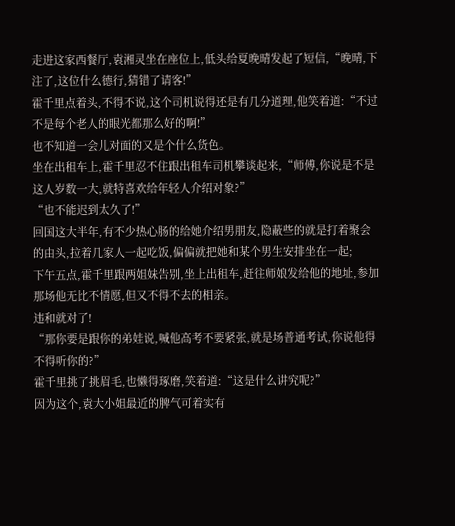走进这家西餐厅,袁湘灵坐在座位上,低头给夏晚晴发起了短信,“晚晴,下注了,这位什么德行,猜错了请客!”
霍千里点着头,不得不说,这个司机说得还是有几分道理,他笑着道:“不过不是每个老人的眼光都那么好的啊!”
也不知道一会儿对面的又是个什么货色。
坐在出租车上,霍千里忍不住跟出租车司机攀谈起来,“师傅,你说是不是这人岁数一大,就特喜欢给年轻人介绍对象?”
“也不能迟到太久了!”
回国这大半年,有不少热心肠的给她介绍男朋友,隐蔽些的就是打着聚会的由头,拉着几家人一起吃饭,偏偏就把她和某个男生安排坐在一起;
下午五点,霍千里跟两姐妹告别,坐上出租车,赶往师娘发给他的地址,参加那场他无比不情愿,但又不得不去的相亲。
违和就对了!
“那你要是跟你的弟娃说,喊他高考不要紧张,就是场普通考试,你说他得不得听你的?”
霍千里挑了挑眉毛,也懒得琢磨,笑着道:“这是什么讲究呢?”
因为这个,袁大小姐最近的脾气可着实有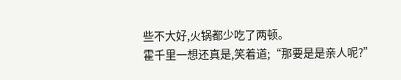些不大好,火锅都少吃了两顿。
霍千里一想还真是,笑着道;“那要是是亲人呢?”